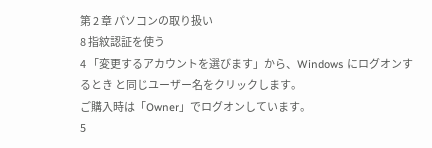第 2 章 パソコンの取り扱い
8 指紋認証を使う
4 「変更するアカウントを選びます」から、Windows にログオンするとき と同じユーザー名をクリックします。
ご購入時は「Owner」でログオンしています。
5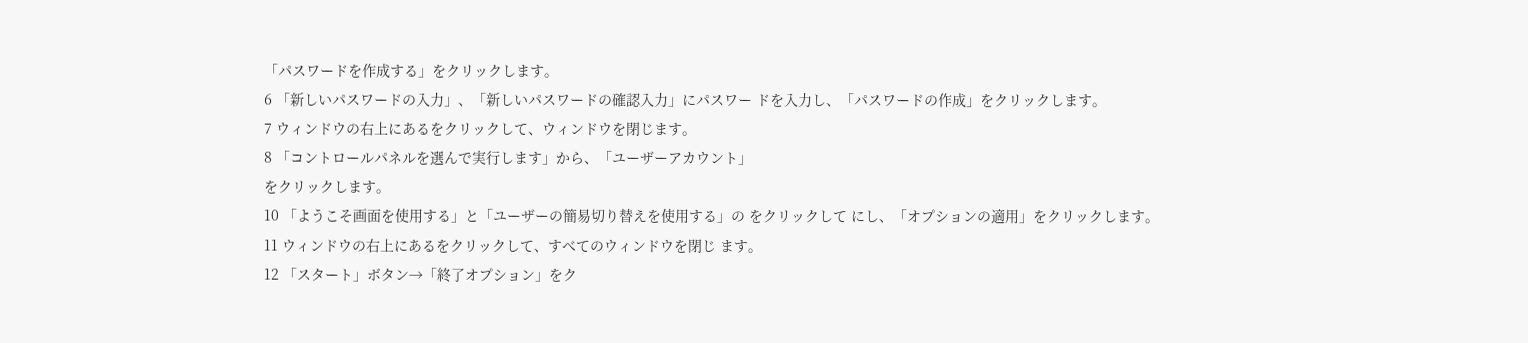「パスワードを作成する」をクリックします。
6 「新しいパスワードの入力」、「新しいパスワードの確認入力」にパスワー ドを入力し、「パスワードの作成」をクリックします。
7 ウィンドウの右上にあるをクリックして、ウィンドウを閉じます。
8 「コントロールパネルを選んで実行します」から、「ユーザーアカウント」
をクリックします。
10 「ようこそ画面を使用する」と「ユーザーの簡易切り替えを使用する」の をクリックして にし、「オプションの適用」をクリックします。
11 ウィンドウの右上にあるをクリックして、すべてのウィンドウを閉じ ます。
12 「スタート」ボタン→「終了オプション」をク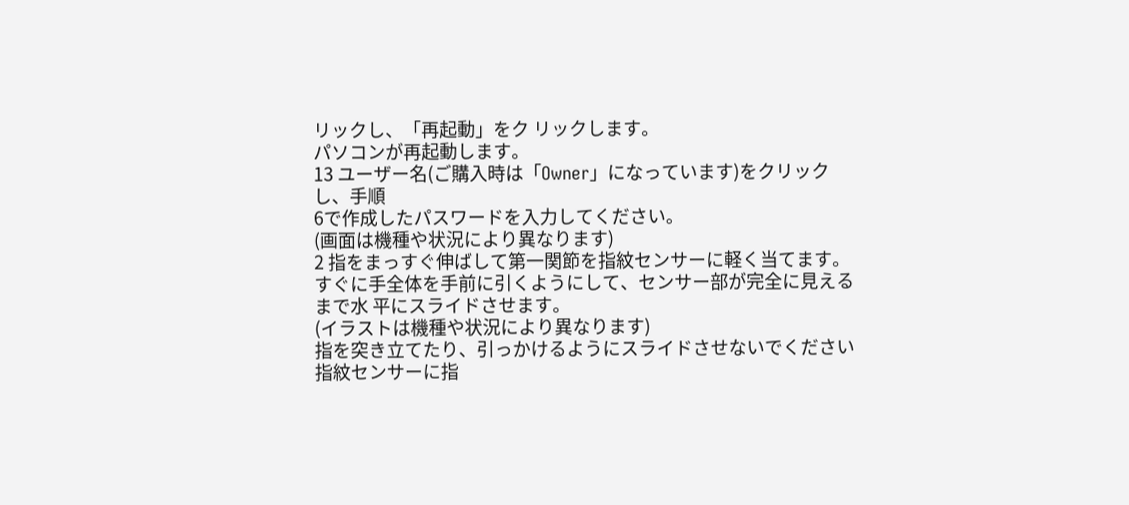リックし、「再起動」をク リックします。
パソコンが再起動します。
13 ユーザー名(ご購入時は「Owner」になっています)をクリックし、手順
6で作成したパスワードを入力してください。
(画面は機種や状況により異なります)
2 指をまっすぐ伸ばして第一関節を指紋センサーに軽く当てます。
すぐに手全体を手前に引くようにして、センサー部が完全に見えるまで水 平にスライドさせます。
(イラストは機種や状況により異なります)
指を突き立てたり、引っかけるようにスライドさせないでください
指紋センサーに指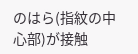のはら(指紋の中心部)が接触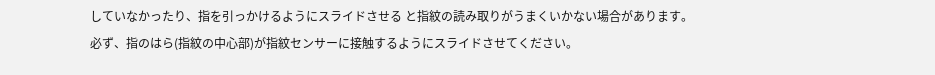していなかったり、指を引っかけるようにスライドさせる と指紋の読み取りがうまくいかない場合があります。
必ず、指のはら(指紋の中心部)が指紋センサーに接触するようにスライドさせてください。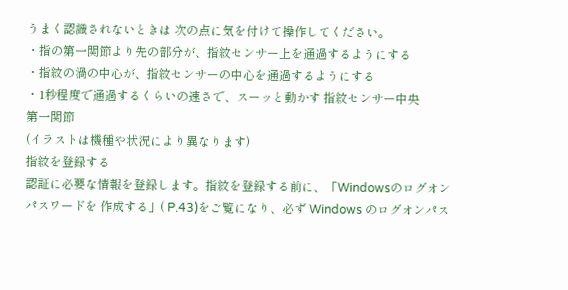うまく認識されないときは 次の点に気を付けて操作してください。
・指の第一関節より先の部分が、指紋センサー上を通過するようにする
・指紋の渦の中心が、指紋センサーの中心を通過するようにする
・1秒程度で通過するくらいの速さで、スーッと動かす 指紋センサー中央
第一関節
(イラストは機種や状況により異なります)
指紋を登録する
認証に必要な情報を登録します。指紋を登録する前に、「Windowsのログオンパスワードを 作成する」( P.43)をご覧になり、必ず Windows のログオンパス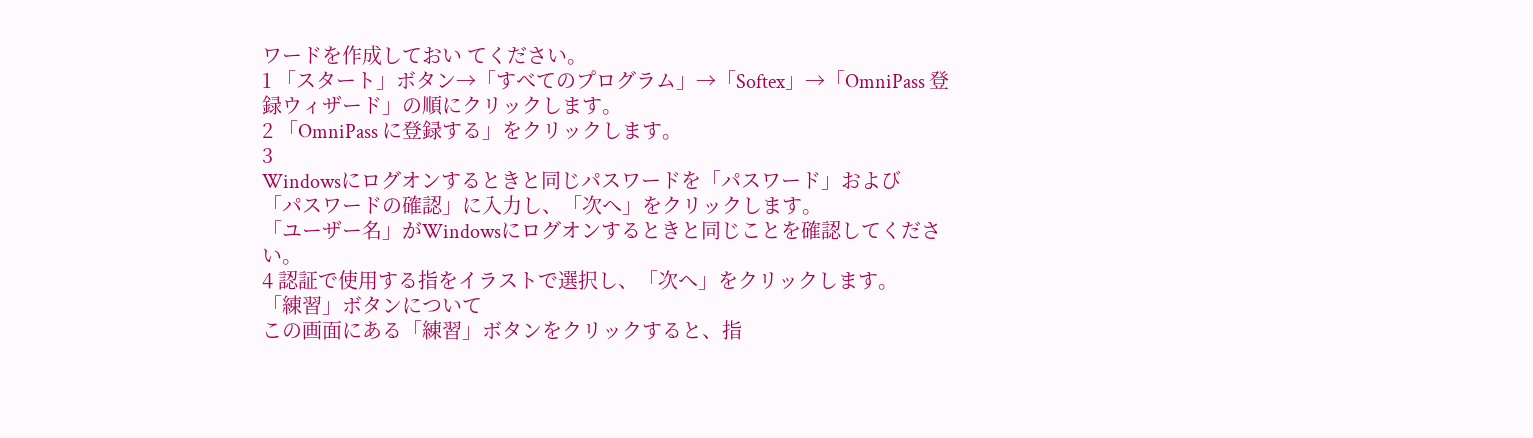ワードを作成しておい てください。
1 「スタート」ボタン→「すべてのプログラム」→「Softex」→「OmniPass 登録ウィザード」の順にクリックします。
2 「OmniPass に登録する」をクリックします。
3
Windowsにログオンするときと同じパスワードを「パスワード」および
「パスワードの確認」に入力し、「次へ」をクリックします。
「ユーザー名」がWindowsにログオンするときと同じことを確認してください。
4 認証で使用する指をイラストで選択し、「次へ」をクリックします。
「練習」ボタンについて
この画面にある「練習」ボタンをクリックすると、指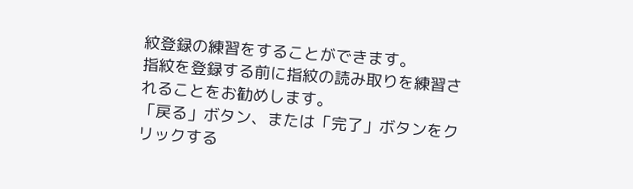紋登録の練習をすることができます。
指紋を登録する前に指紋の読み取りを練習されることをお勧めします。
「戻る」ボタン、または「完了」ボタンをクリックする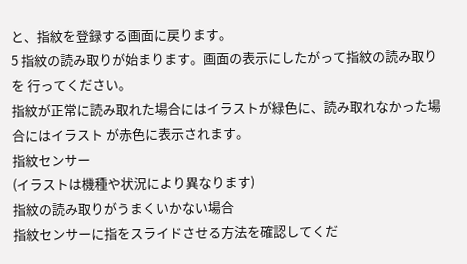と、指紋を登録する画面に戻ります。
5 指紋の読み取りが始まります。画面の表示にしたがって指紋の読み取りを 行ってください。
指紋が正常に読み取れた場合にはイラストが緑色に、読み取れなかった場合にはイラスト が赤色に表示されます。
指紋センサー
(イラストは機種や状況により異なります)
指紋の読み取りがうまくいかない場合
指紋センサーに指をスライドさせる方法を確認してくだ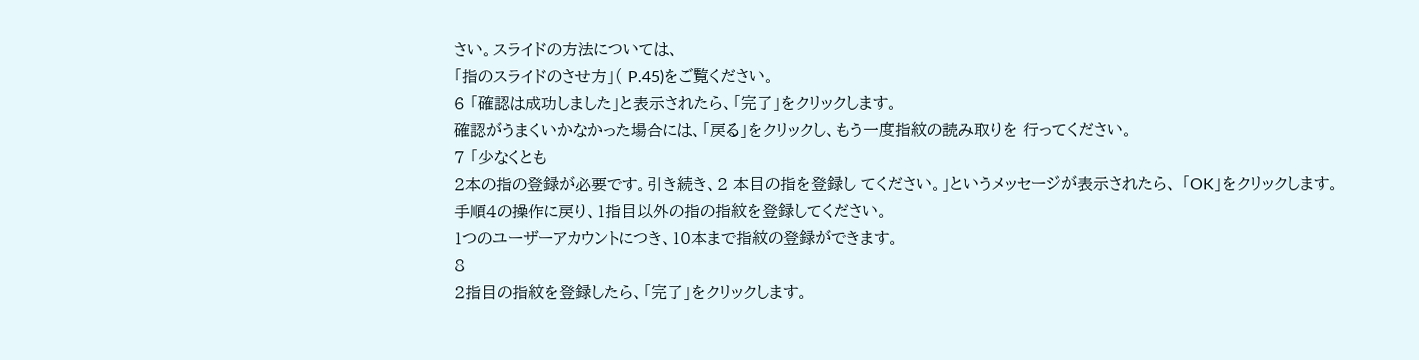さい。スライドの方法については、
「指のスライドのさせ方」( P.45)をご覧ください。
6 「確認は成功しました」と表示されたら、「完了」をクリックします。
確認がうまくいかなかった場合には、「戻る」をクリックし、もう一度指紋の読み取りを 行ってください。
7 「少なくとも
2本の指の登録が必要です。引き続き、2 本目の指を登録し てください。」というメッセージが表示されたら、 「OK」をクリックします。
手順4の操作に戻り、1指目以外の指の指紋を登録してください。
1つのユーザーアカウントにつき、10本まで指紋の登録ができます。
8
2指目の指紋を登録したら、「完了」をクリックします。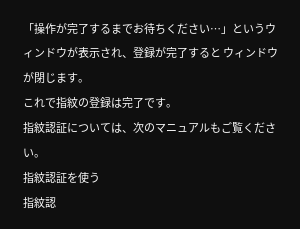「操作が完了するまでお待ちください…」というウィンドウが表示され、登録が完了すると ウィンドウが閉じます。
これで指紋の登録は完了です。
指紋認証については、次のマニュアルもご覧ください。
指紋認証を使う
指紋認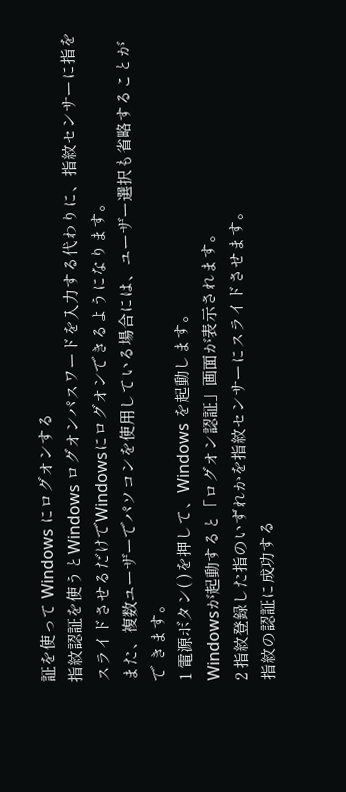証を使って Windows にログオンする
指紋認証を使うとWindows ログオンパスワードを入力する代わりに、指紋センサーに指を スライドさせるだけでWindowsにログオンできるようになります。
また、複数ユーザーでパソコンを使用している場合には、ユーザー選択も省略することがで きます。
1 電源ボタン( )を押して、Windows を起動します。
Windowsが起動すると「ログオン認証」画面が表示されます。
2 指紋登録した指のいずれかを指紋センサーにスライドさせます。
指紋の認証に成功する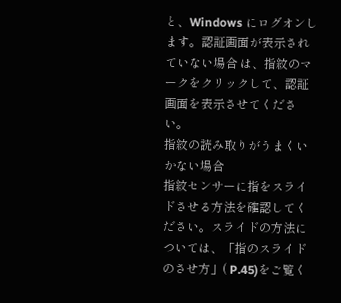と、Windows にログオンします。認証画面が表示されていない場合 は、指紋のマークをクリックして、認証画面を表示させてください。
指紋の読み取りがうまくいかない場合
指紋センサーに指をスライドさせる方法を確認してください。スライドの方法については、「指のスライド のさせ方」( P.45)をご覧く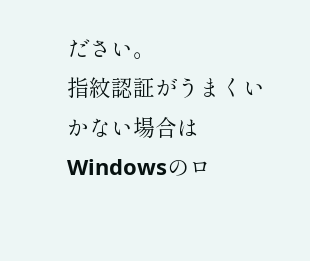ださい。
指紋認証がうまくいかない場合はWindowsのロ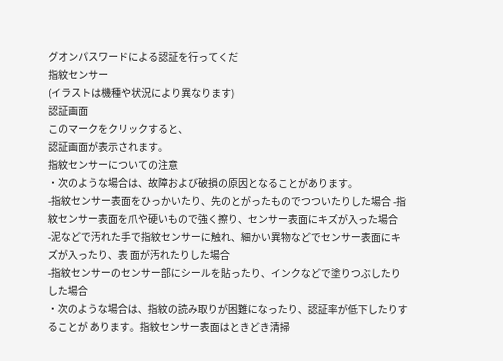グオンパスワードによる認証を行ってくだ
指紋センサー
(イラストは機種や状況により異なります)
認証画面
このマークをクリックすると、
認証画面が表示されます。
指紋センサーについての注意
・次のような場合は、故障および破損の原因となることがあります。
-指紋センサー表面をひっかいたり、先のとがったものでつついたりした場合 -指紋センサー表面を爪や硬いもので強く擦り、センサー表面にキズが入った場合
-泥などで汚れた手で指紋センサーに触れ、細かい異物などでセンサー表面にキズが入ったり、表 面が汚れたりした場合
-指紋センサーのセンサー部にシールを貼ったり、インクなどで塗りつぶしたりした場合
・次のような場合は、指紋の読み取りが困難になったり、認証率が低下したりすることが あります。指紋センサー表面はときどき清掃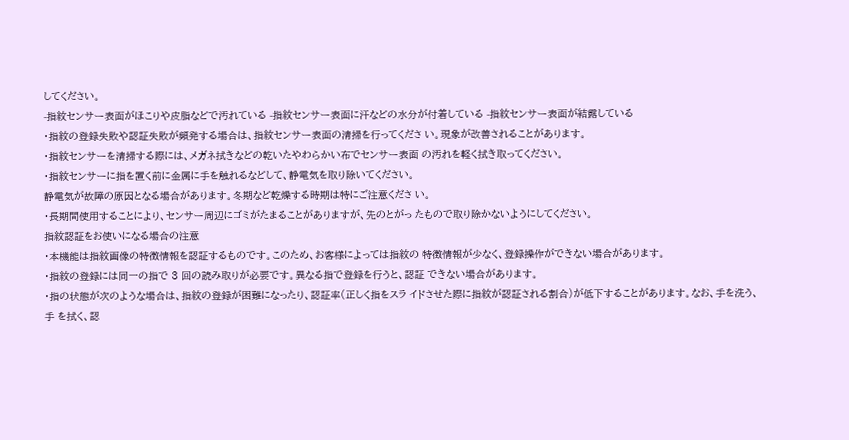してください。
-指紋センサー表面がほこりや皮脂などで汚れている -指紋センサー表面に汗などの水分が付着している -指紋センサー表面が結露している
・指紋の登録失敗や認証失敗が頻発する場合は、指紋センサー表面の清掃を行ってくださ い。現象が改善されることがあります。
・指紋センサーを清掃する際には、メガネ拭きなどの乾いたやわらかい布でセンサー表面 の汚れを軽く拭き取ってください。
・指紋センサーに指を置く前に金属に手を触れるなどして、静電気を取り除いてください。
静電気が故障の原因となる場合があります。冬期など乾燥する時期は特にご注意くださ い。
・長期間使用することにより、センサー周辺にゴミがたまることがありますが、先のとがっ たもので取り除かないようにしてください。
指紋認証をお使いになる場合の注意
・本機能は指紋画像の特徴情報を認証するものです。このため、お客様によっては指紋の 特徴情報が少なく、登録操作ができない場合があります。
・指紋の登録には同一の指で 3 回の読み取りが必要です。異なる指で登録を行うと、認証 できない場合があります。
・指の状態が次のような場合は、指紋の登録が困難になったり、認証率(正しく指をスラ イドさせた際に指紋が認証される割合)が低下することがあります。なお、手を洗う、手 を拭く、認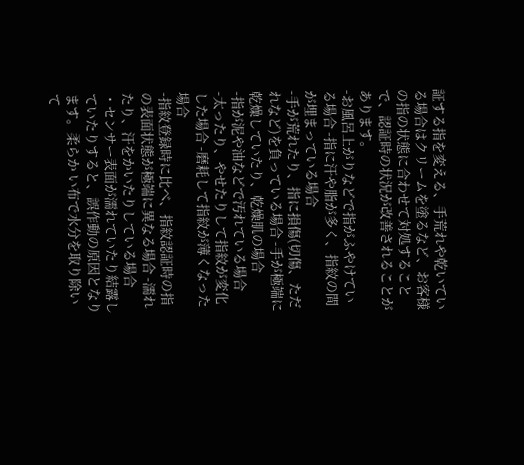証する指を変える、手荒れや乾いている場合はクリームを塗るなど、お客様 の指の状態に合わせて対処することで、認証時の状況が改善されることがあります。
-お風呂上がりなどで指がふやけている場合 -指に汗や脂が多く、指紋の間が埋まっている場合
-手が荒れたり、指に損傷(切傷、ただれなど)を負っている場合 -手が極端に乾燥していたり、乾燥肌の場合
-指が泥や油などで汚れている場合
-太ったり、やせたりして指紋が変化した場合 -磨耗して指紋が薄くなった場合
-指紋登録時に比べ、指紋認証時の指の表面状態が極端に異なる場合 -濡れたり、汗をかいたりしている場合
・センサー表面が濡れていたり結露していたりすると、誤作動の原因となります。柔らか い布で水分を取り除いて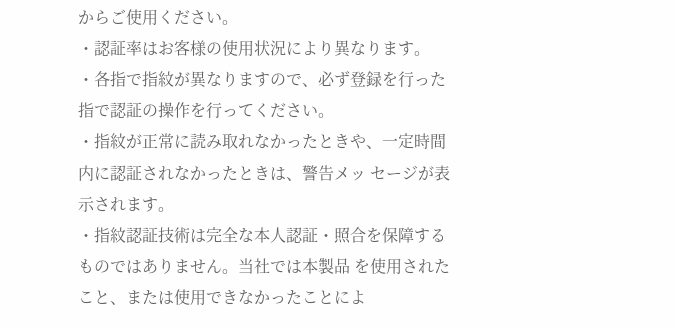からご使用ください。
・認証率はお客様の使用状況により異なります。
・各指で指紋が異なりますので、必ず登録を行った指で認証の操作を行ってください。
・指紋が正常に読み取れなかったときや、一定時間内に認証されなかったときは、警告メッ セージが表示されます。
・指紋認証技術は完全な本人認証・照合を保障するものではありません。当社では本製品 を使用されたこと、または使用できなかったことによ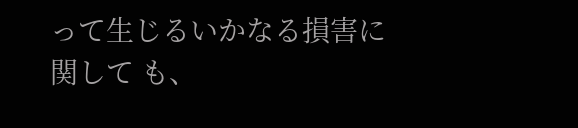って生じるいかなる損害に関して も、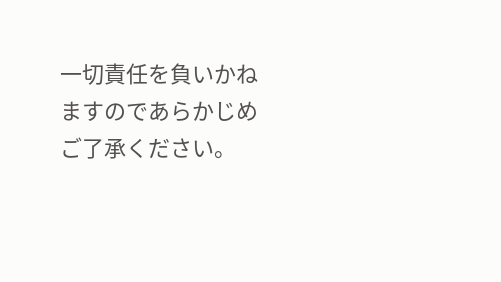一切責任を負いかねますのであらかじめご了承ください。